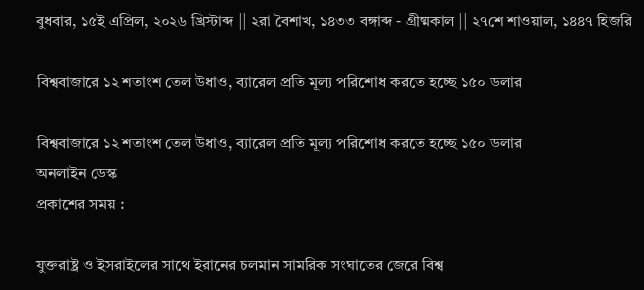বুধবার, ১৫ই এপ্রিল, ২০২৬ খ্রিস্টাব্দ || ২রা বৈশাখ, ১৪৩৩ বঙ্গাব্দ - গ্রীষ্মকাল || ২৭শে শাওয়াল, ১৪৪৭ হিজরি

বিশ্ববাজারে ১২ শতাংশ তেল উধাও, ব্যারেল প্রতি মূল্য পরিশোধ করতে হচ্ছে ১৫০ ডলার

বিশ্ববাজারে ১২ শতাংশ তেল উধাও, ব্যারেল প্রতি মূল্য পরিশোধ করতে হচ্ছে ১৫০ ডলার
অনলাইন ডেস্ক
প্রকাশের সময় :

যুক্তরাষ্ট্র ও ইসরাইলের সাথে ইরানের চলমান সামরিক সংঘাতের জেরে বিশ্ব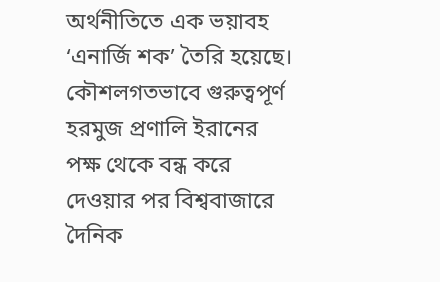অর্থনীতিতে এক ভয়াবহ ‘এনার্জি শক’ তৈরি হয়েছে। কৌশলগতভাবে গুরুত্বপূর্ণ হরমুজ প্রণালি ইরানের পক্ষ থেকে বন্ধ করে দেওয়ার পর বিশ্ববাজারে দৈনিক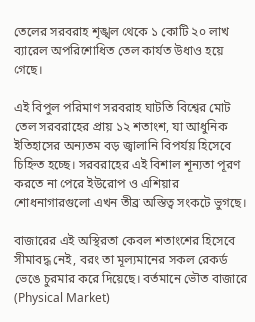তেলের সরবরাহ শৃঙ্খল থেকে ১ কোটি ২০ লাখ ব্যারেল অপরিশোধিত তেল কার্যত উধাও হয়ে গেছে।

এই বিপুল পরিমাণ সরবরাহ ঘাটতি বিশ্বের মোট তেল সরবরাহের প্রায় ১২ শতাংশ, যা আধুনিক ইতিহাসের অন্যতম বড় জ্বালানি বিপর্যয় হিসেবে চিহ্নিত হচ্ছে। সরবরাহের এই বিশাল শূন্যতা পূরণ করতে না পেরে ইউরোপ ও এশিয়ার শোধনাগারগুলো এখন তীব্র অস্তিত্ব সংকটে ভুগছে।

বাজারের এই অস্থিরতা কেবল শতাংশের হিসেবে সীমাবদ্ধ নেই, বরং তা মূল্যমানের সকল রেকর্ড ভেঙে চুরমার করে দিয়েছে। বর্তমানে ভৌত বাজারে (Physical Market)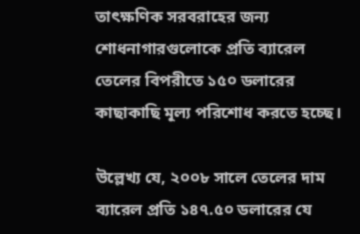তাৎক্ষণিক সরবরাহের জন্য শোধনাগারগুলোকে প্রতি ব্যারেল তেলের বিপরীতে ১৫০ ডলারের কাছাকাছি মূল্য পরিশোধ করতে হচ্ছে।

উল্লেখ্য যে, ২০০৮ সালে তেলের দাম ব্যারেল প্রতি ১৪৭.৫০ ডলারের যে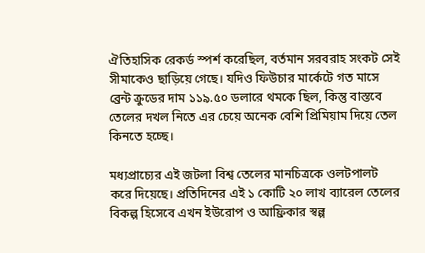ঐতিহাসিক রেকর্ড স্পর্শ করেছিল, বর্তমান সরবরাহ সংকট সেই সীমাকেও ছাড়িয়ে গেছে। যদিও ফিউচার মার্কেটে গত মাসে ব্রেন্ট ক্রুডের দাম ১১৯.৫০ ডলারে থমকে ছিল, কিন্তু বাস্তবে তেলের দখল নিতে এর চেয়ে অনেক বেশি প্রিমিয়াম দিয়ে তেল কিনতে হচ্ছে।

মধ্যপ্রাচ্যের এই জটলা বিশ্ব তেলের মানচিত্রকে ওলটপালট করে দিয়েছে। প্রতিদিনের এই ১ কোটি ২০ লাখ ব্যারেল তেলের বিকল্প হিসেবে এখন ইউরোপ ও আফ্রিকার স্বল্প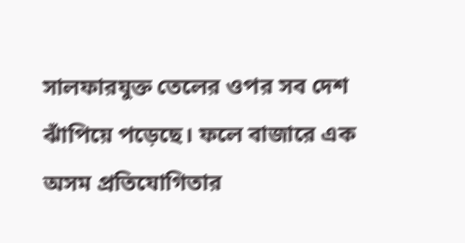সালফারযুক্ত তেলের ওপর সব দেশ ঝাঁপিয়ে পড়েছে। ফলে বাজারে এক অসম প্রতিযোগিতার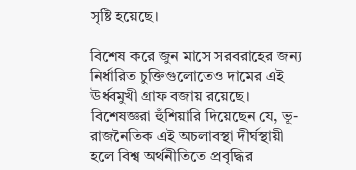সৃষ্টি হয়েছে।

বিশেষ করে জুন মাসে সরবরাহের জন্য নির্ধারিত চুক্তিগুলোতেও দামের এই ঊর্ধ্বমুখী গ্রাফ বজায় রয়েছে। বিশেষজ্ঞরা হুঁশিয়ারি দিয়েছেন যে, ভূ-রাজনৈতিক এই অচলাবস্থা দীর্ঘস্থায়ী হলে বিশ্ব অর্থনীতিতে প্রবৃদ্ধির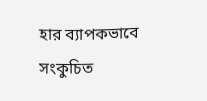হার ব্যাপকভাবে সংকুচিত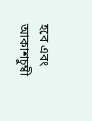হবে এবং আকাশচুম্বী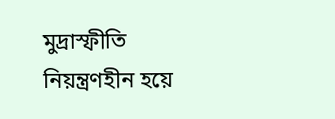মুদ্রাস্ফীতি নিয়ন্ত্রণহীন হয়ে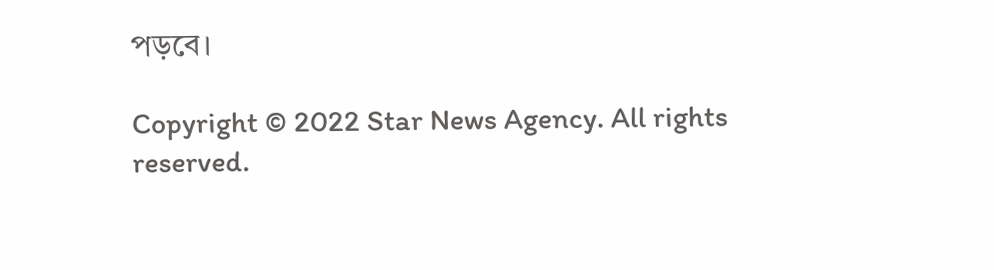পড়বে।

Copyright © 2022 Star News Agency. All rights reserved.